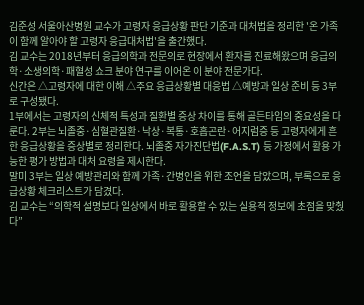김준성 서울아산병원 교수가 고령자 응급상황 판단 기준과 대처법을 정리한 '온 가족이 함께 알아야 할 고령자 응급대처법'을 출간했다.
김 교수는 2018년부터 응급의학과 전문의로 현장에서 환자를 진료해왔으며 응급의학·소생의학·패혈성 쇼크 분야 연구를 이어온 이 분야 전문가다.
신간은 △고령자에 대한 이해 △주요 응급상황별 대응법 △예방과 일상 준비 등 3부로 구성됐다.
1부에서는 고령자의 신체적 특성과 질환별 증상 차이를 통해 골든타임의 중요성을 다룬다. 2부는 뇌졸중·심혈관질환·낙상·복통·호흡곤란·어지럼증 등 고령자에게 흔한 응급상황을 증상별로 정리한다. 뇌졸중 자가진단법(F.A.S.T) 등 가정에서 활용 가능한 평가 방법과 대처 요령을 제시한다.
말미 3부는 일상 예방관리와 함께 가족·간병인을 위한 조언을 담았으며, 부록으로 응급상황 체크리스트가 담겼다.
김 교수는 “의학적 설명보다 일상에서 바로 활용할 수 있는 실용적 정보에 초점을 맞췄다”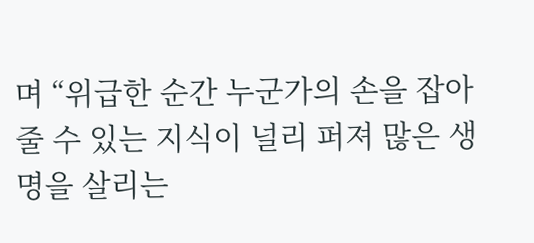며 “위급한 순간 누군가의 손을 잡아줄 수 있는 지식이 널리 퍼져 많은 생명을 살리는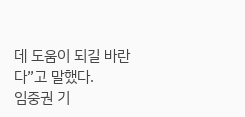데 도움이 되길 바란다”고 말했다.
임중권 기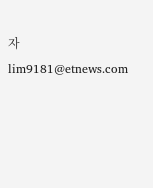자 lim9181@etnews.com